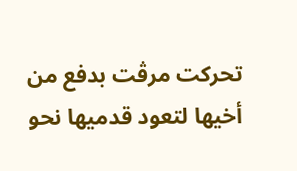تحركت مرڤت بدفع من أخيها لتعود قدميها نحو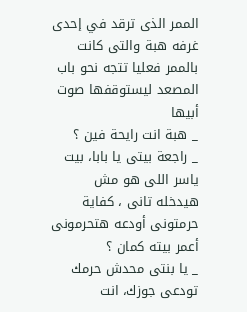الممر الذى ترقد في إحدى غرفه هبة والتى كانت بالممر فعليا تتجه نحو باب المصعد ليستوقفها صوت أبيها
_ هبة انت رايحة فين ؟
_ راجعة بيتى يا بابا، بيت ياسر اللى هو مش هيدخله تانى ، كفاية حرمتونى أودعه هتحرمونى أعمر بيته كمان ؟
_ يا بنتى محدش حرمك تودعى جوزك، انت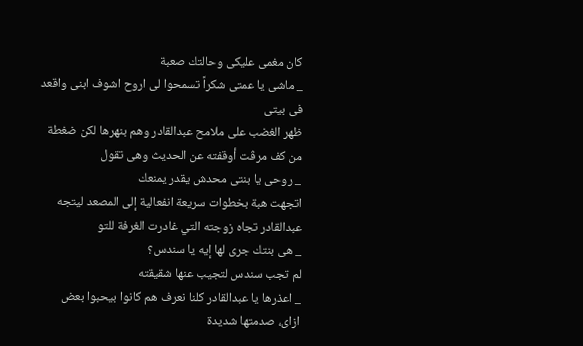كان مغمى عليكى وحالتك صعبة
_ ماشى يا عمتى شكراً تسمحوا لى اروح اشوف ابنى واقعد فى بيتى
ظهر الغضب على ملامح عبدالقادر وهم بنهرها لكن ضغطة من كف مرڤت أوقفته عن الحديث وهى تقول
_ روحى يا بنتى محدش يقدر يمنعك
اتجهت هبة بخطوات سريعة انفعالية إلى المصعد ليتجه عبدالقادر تجاه زوجته التي غادرت الغرفة للتو
_ هى بنتك جرى لها إيه يا سندس؟
لم تجب سندس لتجيب عنها شقيقته
_ اعذرها يا عبدالقادر كلنا نعرف هم كانوا بيحبوا بعض ازاى، صدمتها شديدة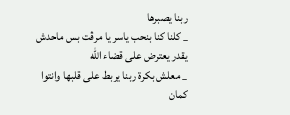ربنا يصبرها
_ كلنا كنا بنحب ياسر يا مرڤت بس ماحدش يقدر يعترض على قضاء الله
_ معلش بكرة ربنا يربط على قلبها وانتوا كمان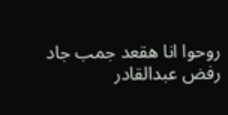روحوا انا هقعد جمب جاد
رفض عبدالقادر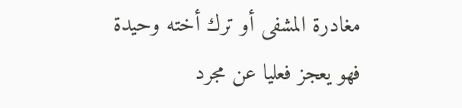مغادرة المشفى أو ترك أخته وحيدة فهو يعجز فعليا عن مجرد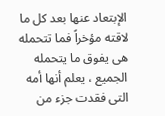الإبتعاد عنها بعد كل ما لاقته مؤخراً فما تتحمله هى يفوق ما يتحمله الجميع ، يعلم أنها أمه التى فقدت جزء من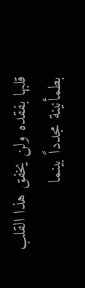قلبها بفقده ولن يخفق هذا القلب بطمأنينة مجدداً بينما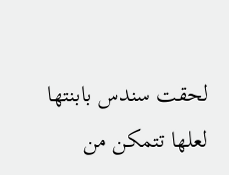لحقت سندس بابنتها لعلها تتمكن من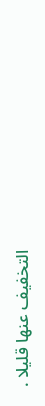التخفيف عنها قليلا .